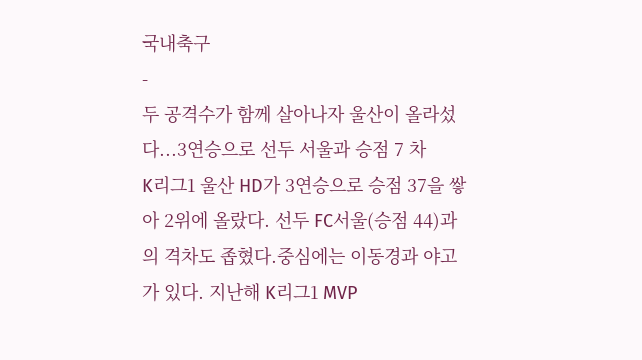국내축구
-
두 공격수가 함께 살아나자 울산이 올라섰다...3연승으로 선두 서울과 승점 7 차
K리그1 울산 HD가 3연승으로 승점 37을 쌓아 2위에 올랐다. 선두 FC서울(승점 44)과의 격차도 좁혔다.중심에는 이동경과 야고가 있다. 지난해 K리그1 MVP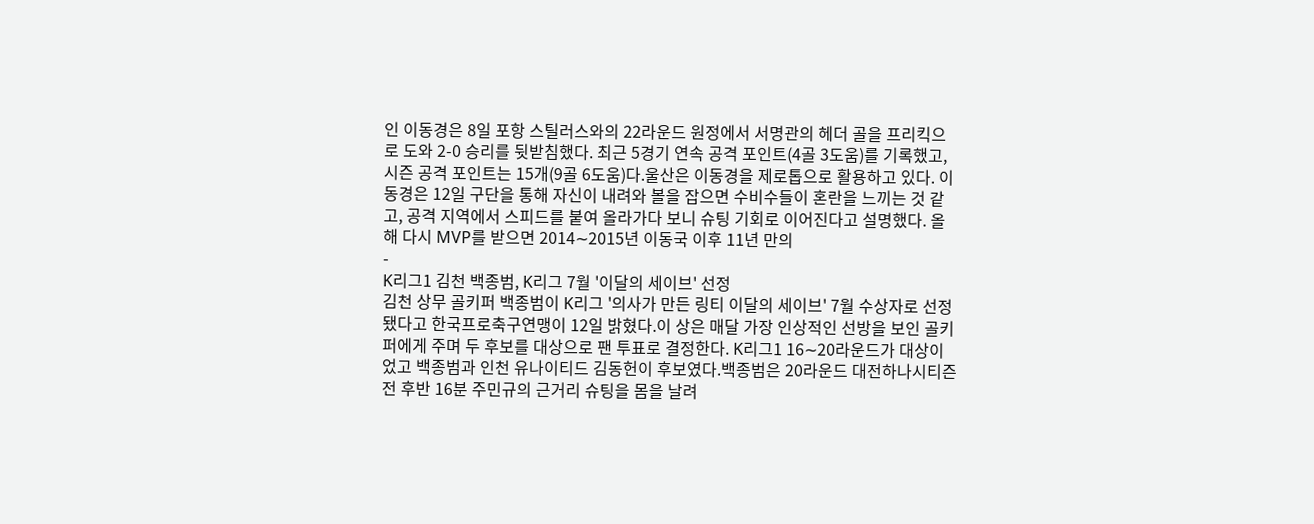인 이동경은 8일 포항 스틸러스와의 22라운드 원정에서 서명관의 헤더 골을 프리킥으로 도와 2-0 승리를 뒷받침했다. 최근 5경기 연속 공격 포인트(4골 3도움)를 기록했고, 시즌 공격 포인트는 15개(9골 6도움)다.울산은 이동경을 제로톱으로 활용하고 있다. 이동경은 12일 구단을 통해 자신이 내려와 볼을 잡으면 수비수들이 혼란을 느끼는 것 같고, 공격 지역에서 스피드를 붙여 올라가다 보니 슈팅 기회로 이어진다고 설명했다. 올해 다시 MVP를 받으면 2014∼2015년 이동국 이후 11년 만의
-
K리그1 김천 백종범, K리그 7월 '이달의 세이브' 선정
김천 상무 골키퍼 백종범이 K리그 '의사가 만든 링티 이달의 세이브' 7월 수상자로 선정됐다고 한국프로축구연맹이 12일 밝혔다.이 상은 매달 가장 인상적인 선방을 보인 골키퍼에게 주며 두 후보를 대상으로 팬 투표로 결정한다. K리그1 16∼20라운드가 대상이었고 백종범과 인천 유나이티드 김동헌이 후보였다.백종범은 20라운드 대전하나시티즌전 후반 16분 주민규의 근거리 슈팅을 몸을 날려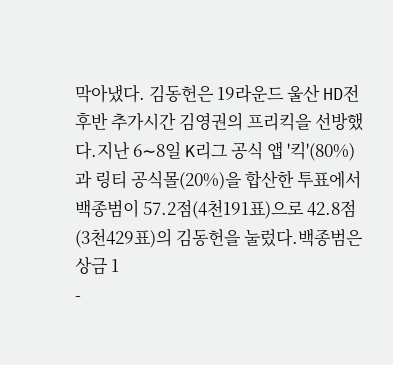막아냈다. 김동헌은 19라운드 울산 HD전 후반 추가시간 김영권의 프리킥을 선방했다.지난 6∼8일 K리그 공식 앱 '킥'(80%)과 링티 공식몰(20%)을 합산한 투표에서 백종범이 57.2점(4천191표)으로 42.8점(3천429표)의 김동헌을 눌렀다.백종범은 상금 1
-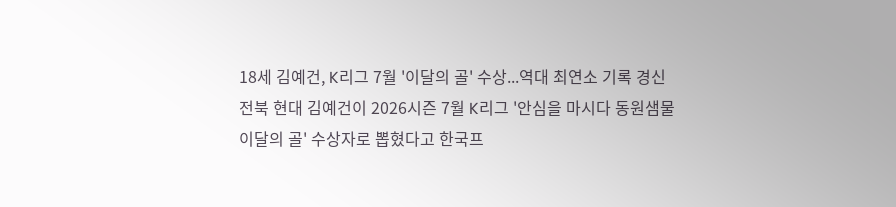18세 김예건, K리그 7월 '이달의 골' 수상...역대 최연소 기록 경신
전북 현대 김예건이 2026시즌 7월 K리그 '안심을 마시다 동원샘물 이달의 골' 수상자로 뽑혔다고 한국프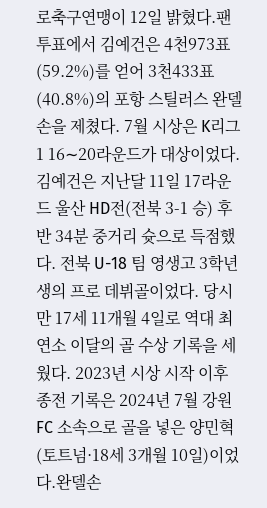로축구연맹이 12일 밝혔다.팬 투표에서 김예건은 4천973표(59.2%)를 얻어 3천433표(40.8%)의 포항 스틸러스 완델손을 제쳤다. 7월 시상은 K리그1 16∼20라운드가 대상이었다.김예건은 지난달 11일 17라운드 울산 HD전(전북 3-1 승) 후반 34분 중거리 슛으로 득점했다. 전북 U-18 팀 영생고 3학년생의 프로 데뷔골이었다. 당시 만 17세 11개월 4일로 역대 최연소 이달의 골 수상 기록을 세웠다. 2023년 시상 시작 이후 종전 기록은 2024년 7월 강원FC 소속으로 골을 넣은 양민혁(토트넘·18세 3개월 10일)이었다.완델손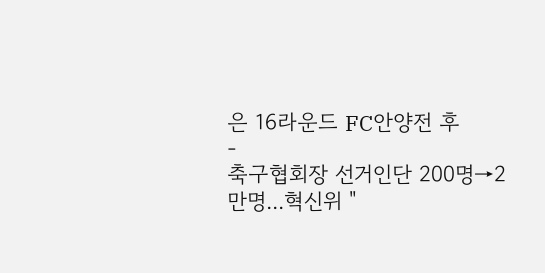은 16라운드 FC안양전 후
-
축구협회장 선거인단 200명→2만명...혁신위 "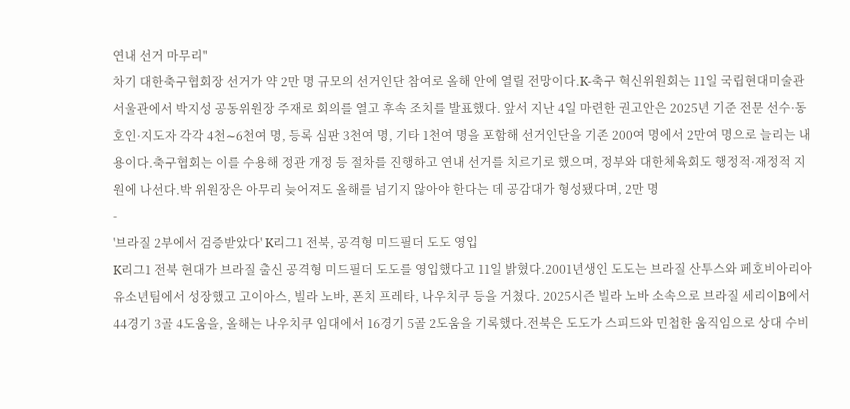연내 선거 마무리"
차기 대한축구협회장 선거가 약 2만 명 규모의 선거인단 참여로 올해 안에 열릴 전망이다.K-축구 혁신위원회는 11일 국립현대미술관 서울관에서 박지성 공동위원장 주재로 회의를 열고 후속 조치를 발표했다. 앞서 지난 4일 마련한 권고안은 2025년 기준 전문 선수·동호인·지도자 각각 4천∼6천여 명, 등록 심판 3천여 명, 기타 1천여 명을 포함해 선거인단을 기존 200여 명에서 2만여 명으로 늘리는 내용이다.축구협회는 이를 수용해 정관 개정 등 절차를 진행하고 연내 선거를 치르기로 했으며, 정부와 대한체육회도 행정적·재정적 지원에 나선다.박 위원장은 아무리 늦어져도 올해를 넘기지 않아야 한다는 데 공감대가 형성됐다며, 2만 명
-
'브라질 2부에서 검증받았다' K리그1 전북, 공격형 미드필더 도도 영입
K리그1 전북 현대가 브라질 출신 공격형 미드필더 도도를 영입했다고 11일 밝혔다.2001년생인 도도는 브라질 산투스와 페호비아리아 유소년팀에서 성장했고 고이아스, 빌라 노바, 폰치 프레타, 나우치쿠 등을 거쳤다. 2025시즌 빌라 노바 소속으로 브라질 세리이B에서 44경기 3골 4도움을, 올해는 나우치쿠 임대에서 16경기 5골 2도움을 기록했다.전북은 도도가 스피드와 민첩한 움직임으로 상대 수비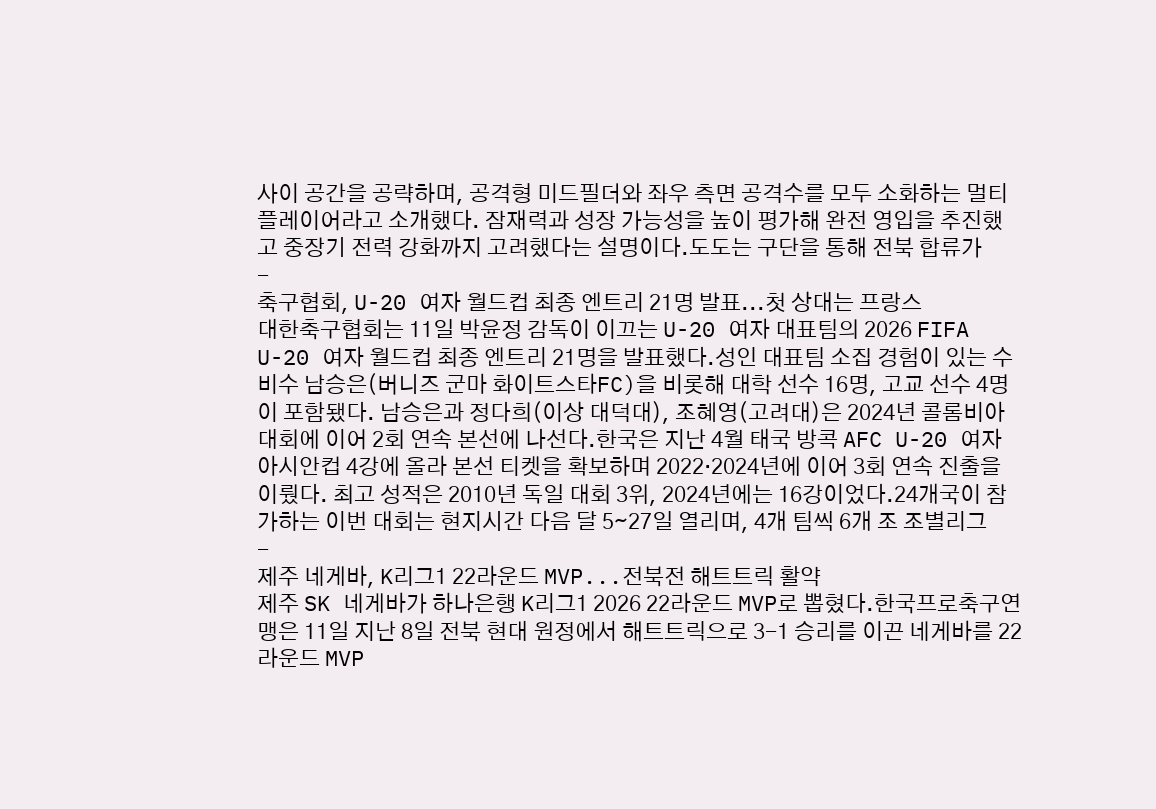사이 공간을 공략하며, 공격형 미드필더와 좌우 측면 공격수를 모두 소화하는 멀티 플레이어라고 소개했다. 잠재력과 성장 가능성을 높이 평가해 완전 영입을 추진했고 중장기 전력 강화까지 고려했다는 설명이다.도도는 구단을 통해 전북 합류가
-
축구협회, U-20 여자 월드컵 최종 엔트리 21명 발표...첫 상대는 프랑스
대한축구협회는 11일 박윤정 감독이 이끄는 U-20 여자 대표팀의 2026 FIFA U-20 여자 월드컵 최종 엔트리 21명을 발표했다.성인 대표팀 소집 경험이 있는 수비수 남승은(버니즈 군마 화이트스타FC)을 비롯해 대학 선수 16명, 고교 선수 4명이 포함됐다. 남승은과 정다희(이상 대덕대), 조혜영(고려대)은 2024년 콜롬비아 대회에 이어 2회 연속 본선에 나선다.한국은 지난 4월 태국 방콕 AFC U-20 여자 아시안컵 4강에 올라 본선 티켓을 확보하며 2022·2024년에 이어 3회 연속 진출을 이뤘다. 최고 성적은 2010년 독일 대회 3위, 2024년에는 16강이었다.24개국이 참가하는 이번 대회는 현지시간 다음 달 5∼27일 열리며, 4개 팀씩 6개 조 조별리그
-
제주 네게바, K리그1 22라운드 MVP...전북전 해트트릭 활약
제주 SK 네게바가 하나은행 K리그1 2026 22라운드 MVP로 뽑혔다.한국프로축구연맹은 11일 지난 8일 전북 현대 원정에서 해트트릭으로 3-1 승리를 이끈 네게바를 22라운드 MVP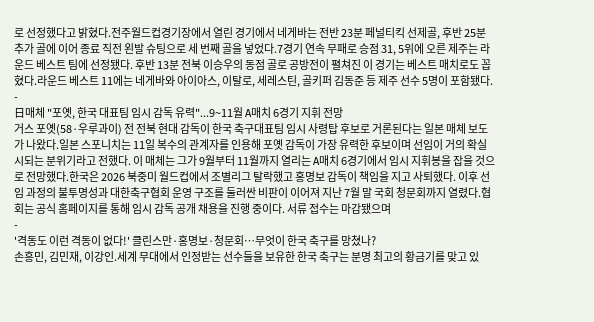로 선정했다고 밝혔다.전주월드컵경기장에서 열린 경기에서 네게바는 전반 23분 페널티킥 선제골, 후반 25분 추가 골에 이어 종료 직전 왼발 슈팅으로 세 번째 골을 넣었다.7경기 연속 무패로 승점 31, 5위에 오른 제주는 라운드 베스트 팀에 선정됐다. 후반 13분 전북 이승우의 동점 골로 공방전이 펼쳐진 이 경기는 베스트 매치로도 꼽혔다.라운드 베스트 11에는 네게바와 아이아스, 이탈로, 세레스틴, 골키퍼 김동준 등 제주 선수 5명이 포함됐다.
-
日매체 "포옛, 한국 대표팀 임시 감독 유력"...9~11월 A매치 6경기 지휘 전망
거스 포옛(58·우루과이) 전 전북 현대 감독이 한국 축구대표팀 임시 사령탑 후보로 거론된다는 일본 매체 보도가 나왔다.일본 스포니치는 11일 복수의 관계자를 인용해 포옛 감독이 가장 유력한 후보이며 선임이 거의 확실시되는 분위기라고 전했다. 이 매체는 그가 9월부터 11월까지 열리는 A매치 6경기에서 임시 지휘봉을 잡을 것으로 전망했다.한국은 2026 북중미 월드컵에서 조별리그 탈락했고 홍명보 감독이 책임을 지고 사퇴했다. 이후 선임 과정의 불투명성과 대한축구협회 운영 구조를 둘러싼 비판이 이어져 지난 7월 말 국회 청문회까지 열렸다.협회는 공식 홈페이지를 통해 임시 감독 공개 채용을 진행 중이다. 서류 접수는 마감됐으며
-
'격동도 이런 격동이 없다!' 클린스만·홍명보·청문회…무엇이 한국 축구를 망쳤나?
손흥민, 김민재, 이강인.세계 무대에서 인정받는 선수들을 보유한 한국 축구는 분명 최고의 황금기를 맞고 있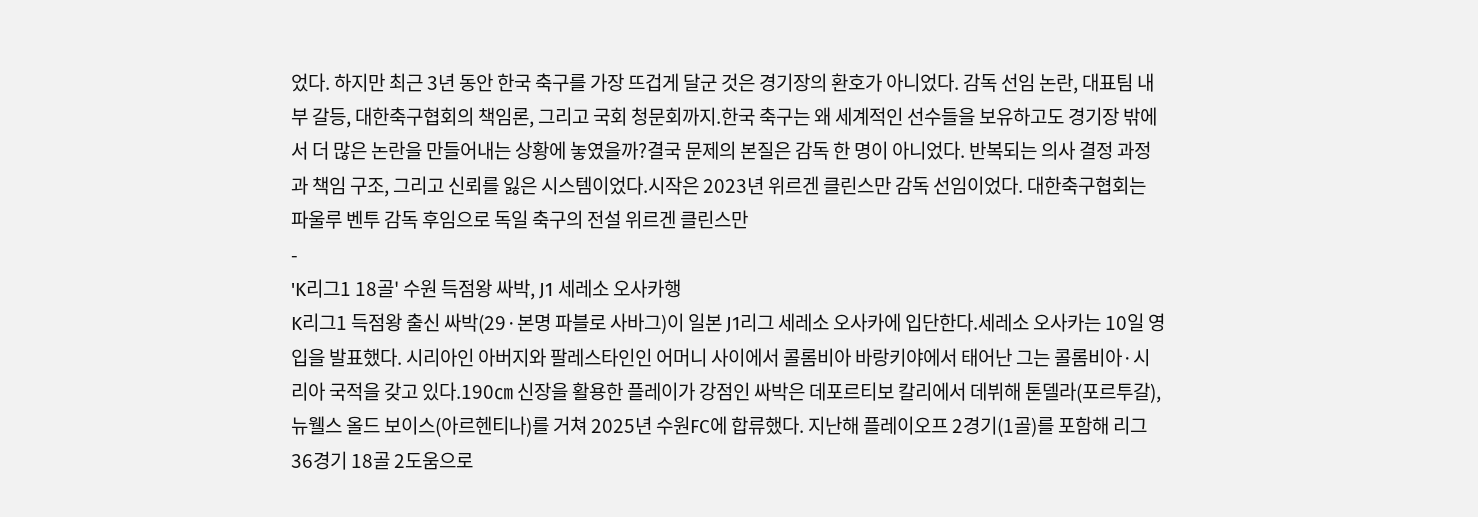었다. 하지만 최근 3년 동안 한국 축구를 가장 뜨겁게 달군 것은 경기장의 환호가 아니었다. 감독 선임 논란, 대표팀 내부 갈등, 대한축구협회의 책임론, 그리고 국회 청문회까지.한국 축구는 왜 세계적인 선수들을 보유하고도 경기장 밖에서 더 많은 논란을 만들어내는 상황에 놓였을까?결국 문제의 본질은 감독 한 명이 아니었다. 반복되는 의사 결정 과정과 책임 구조, 그리고 신뢰를 잃은 시스템이었다.시작은 2023년 위르겐 클린스만 감독 선임이었다. 대한축구협회는 파울루 벤투 감독 후임으로 독일 축구의 전설 위르겐 클린스만
-
'K리그1 18골' 수원 득점왕 싸박, J1 세레소 오사카행
K리그1 득점왕 출신 싸박(29·본명 파블로 사바그)이 일본 J1리그 세레소 오사카에 입단한다.세레소 오사카는 10일 영입을 발표했다. 시리아인 아버지와 팔레스타인인 어머니 사이에서 콜롬비아 바랑키야에서 태어난 그는 콜롬비아·시리아 국적을 갖고 있다.190㎝ 신장을 활용한 플레이가 강점인 싸박은 데포르티보 칼리에서 데뷔해 톤델라(포르투갈), 뉴웰스 올드 보이스(아르헨티나)를 거쳐 2025년 수원FC에 합류했다. 지난해 플레이오프 2경기(1골)를 포함해 리그 36경기 18골 2도움으로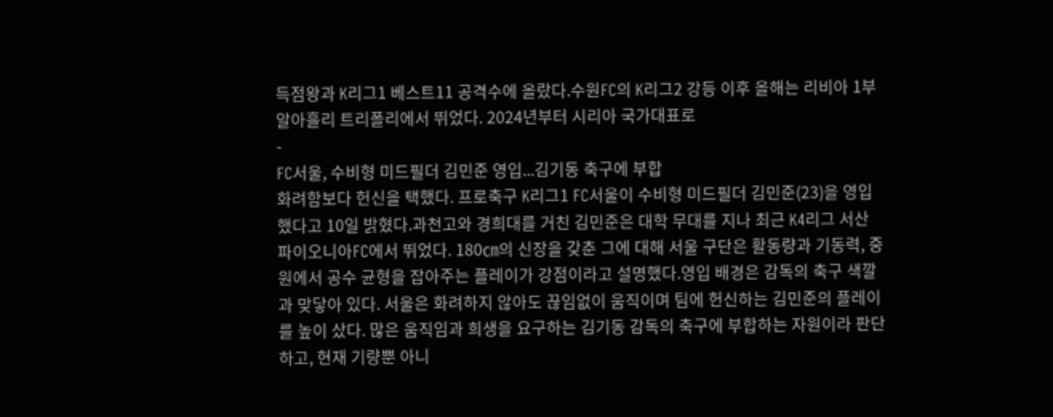득점왕과 K리그1 베스트11 공격수에 올랐다.수원FC의 K리그2 강등 이후 올해는 리비아 1부 알아흘리 트리폴리에서 뛰었다. 2024년부터 시리아 국가대표로
-
FC서울, 수비형 미드필더 김민준 영입...김기동 축구에 부합
화려함보다 헌신을 택했다. 프로축구 K리그1 FC서울이 수비형 미드필더 김민준(23)을 영입했다고 10일 밝혔다.과천고와 경희대를 거친 김민준은 대학 무대를 지나 최근 K4리그 서산 파이오니아FC에서 뛰었다. 180㎝의 신장을 갖춘 그에 대해 서울 구단은 활동량과 기동력, 중원에서 공수 균형을 잡아주는 플레이가 강점이라고 설명했다.영입 배경은 감독의 축구 색깔과 맞닿아 있다. 서울은 화려하지 않아도 끊임없이 움직이며 팀에 헌신하는 김민준의 플레이를 높이 샀다. 많은 움직임과 희생을 요구하는 김기동 감독의 축구에 부합하는 자원이라 판단하고, 현재 기량뿐 아니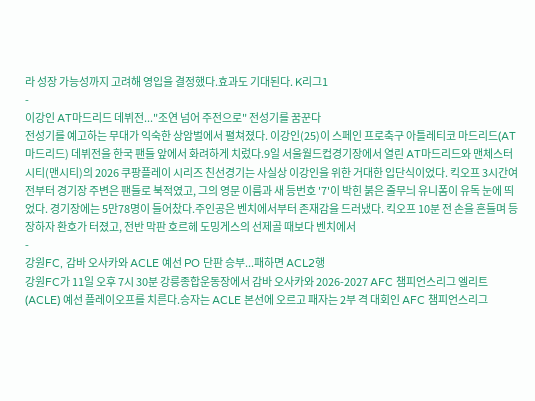라 성장 가능성까지 고려해 영입을 결정했다.효과도 기대된다. K리그1
-
이강인 AT마드리드 데뷔전..."조연 넘어 주전으로" 전성기를 꿈꾼다
전성기를 예고하는 무대가 익숙한 상암벌에서 펼쳐졌다. 이강인(25)이 스페인 프로축구 아틀레티코 마드리드(AT마드리드) 데뷔전을 한국 팬들 앞에서 화려하게 치렀다.9일 서울월드컵경기장에서 열린 AT마드리드와 맨체스터 시티(맨시티)의 2026 쿠팡플레이 시리즈 친선경기는 사실상 이강인을 위한 거대한 입단식이었다. 킥오프 3시간여 전부터 경기장 주변은 팬들로 북적였고, 그의 영문 이름과 새 등번호 '7'이 박힌 붉은 줄무늬 유니폼이 유독 눈에 띄었다. 경기장에는 5만78명이 들어찼다.주인공은 벤치에서부터 존재감을 드러냈다. 킥오프 10분 전 손을 흔들며 등장하자 환호가 터졌고, 전반 막판 호르헤 도밍게스의 선제골 때보다 벤치에서
-
강원FC, 감바 오사카와 ACLE 예선 PO 단판 승부...패하면 ACL2행
강원FC가 11일 오후 7시 30분 강릉종합운동장에서 감바 오사카와 2026-2027 AFC 챔피언스리그 엘리트(ACLE) 예선 플레이오프를 치른다.승자는 ACLE 본선에 오르고 패자는 2부 격 대회인 AFC 챔피언스리그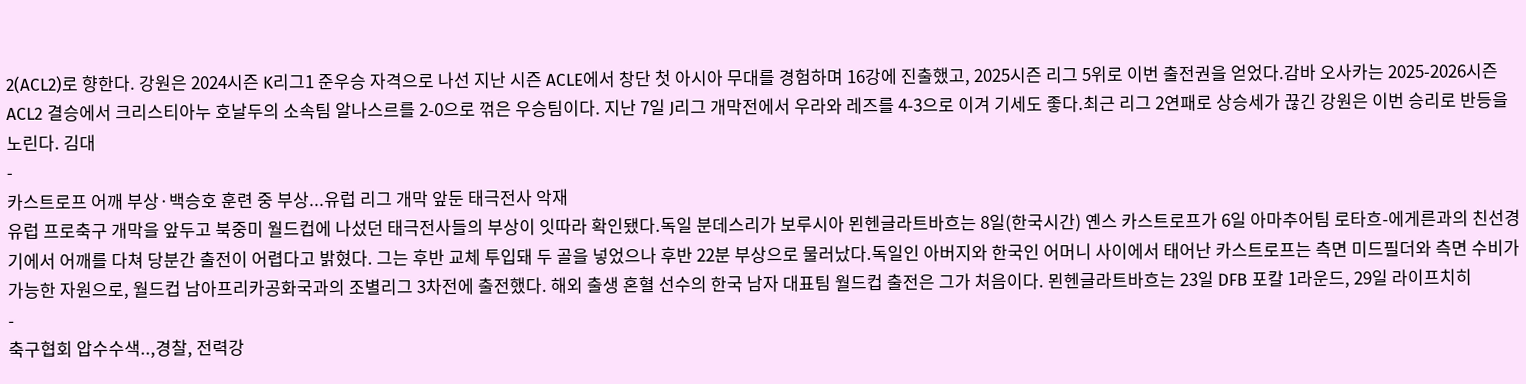2(ACL2)로 향한다. 강원은 2024시즌 K리그1 준우승 자격으로 나선 지난 시즌 ACLE에서 창단 첫 아시아 무대를 경험하며 16강에 진출했고, 2025시즌 리그 5위로 이번 출전권을 얻었다.감바 오사카는 2025-2026시즌 ACL2 결승에서 크리스티아누 호날두의 소속팀 알나스르를 2-0으로 꺾은 우승팀이다. 지난 7일 J리그 개막전에서 우라와 레즈를 4-3으로 이겨 기세도 좋다.최근 리그 2연패로 상승세가 끊긴 강원은 이번 승리로 반등을 노린다. 김대
-
카스트로프 어깨 부상·백승호 훈련 중 부상...유럽 리그 개막 앞둔 태극전사 악재
유럽 프로축구 개막을 앞두고 북중미 월드컵에 나섰던 태극전사들의 부상이 잇따라 확인됐다.독일 분데스리가 보루시아 묀헨글라트바흐는 8일(한국시간) 옌스 카스트로프가 6일 아마추어팀 로타흐-에게른과의 친선경기에서 어깨를 다쳐 당분간 출전이 어렵다고 밝혔다. 그는 후반 교체 투입돼 두 골을 넣었으나 후반 22분 부상으로 물러났다.독일인 아버지와 한국인 어머니 사이에서 태어난 카스트로프는 측면 미드필더와 측면 수비가 가능한 자원으로, 월드컵 남아프리카공화국과의 조별리그 3차전에 출전했다. 해외 출생 혼혈 선수의 한국 남자 대표팀 월드컵 출전은 그가 처음이다. 묀헨글라트바흐는 23일 DFB 포칼 1라운드, 29일 라이프치히
-
축구협회 압수수색..,경찰, 전력강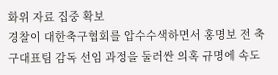화위 자료 집중 확보
경찰이 대한축구협회를 압수수색하면서 홍명보 전 축구대표팀 감독 선임 과정을 둘러싼 의혹 규명에 속도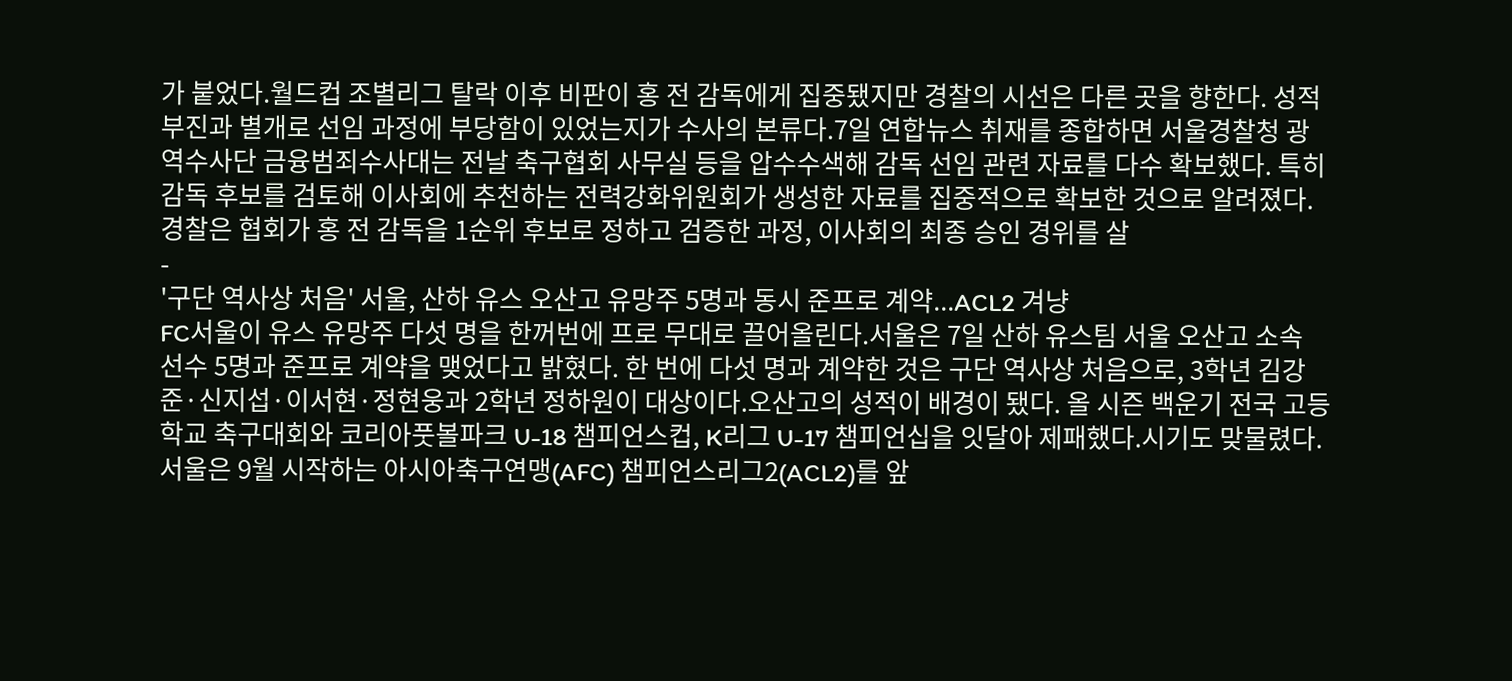가 붙었다.월드컵 조별리그 탈락 이후 비판이 홍 전 감독에게 집중됐지만 경찰의 시선은 다른 곳을 향한다. 성적 부진과 별개로 선임 과정에 부당함이 있었는지가 수사의 본류다.7일 연합뉴스 취재를 종합하면 서울경찰청 광역수사단 금융범죄수사대는 전날 축구협회 사무실 등을 압수수색해 감독 선임 관련 자료를 다수 확보했다. 특히 감독 후보를 검토해 이사회에 추천하는 전력강화위원회가 생성한 자료를 집중적으로 확보한 것으로 알려졌다.경찰은 협회가 홍 전 감독을 1순위 후보로 정하고 검증한 과정, 이사회의 최종 승인 경위를 살
-
'구단 역사상 처음' 서울, 산하 유스 오산고 유망주 5명과 동시 준프로 계약...ACL2 겨냥
FC서울이 유스 유망주 다섯 명을 한꺼번에 프로 무대로 끌어올린다.서울은 7일 산하 유스팀 서울 오산고 소속 선수 5명과 준프로 계약을 맺었다고 밝혔다. 한 번에 다섯 명과 계약한 것은 구단 역사상 처음으로, 3학년 김강준·신지섭·이서현·정현웅과 2학년 정하원이 대상이다.오산고의 성적이 배경이 됐다. 올 시즌 백운기 전국 고등학교 축구대회와 코리아풋볼파크 U-18 챔피언스컵, K리그 U-17 챔피언십을 잇달아 제패했다.시기도 맞물렸다. 서울은 9월 시작하는 아시아축구연맹(AFC) 챔피언스리그2(ACL2)를 앞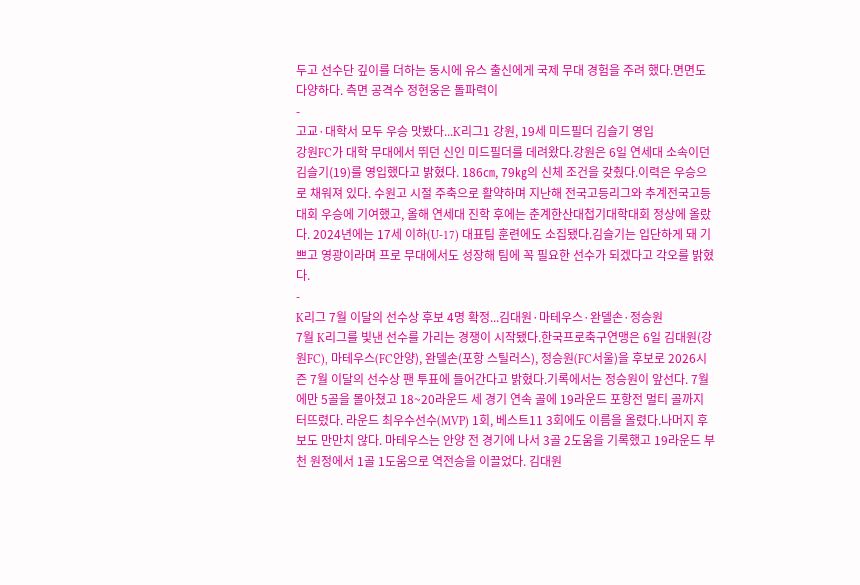두고 선수단 깊이를 더하는 동시에 유스 출신에게 국제 무대 경험을 주려 했다.면면도 다양하다. 측면 공격수 정현웅은 돌파력이
-
고교·대학서 모두 우승 맛봤다...K리그1 강원, 19세 미드필더 김슬기 영입
강원FC가 대학 무대에서 뛰던 신인 미드필더를 데려왔다.강원은 6일 연세대 소속이던 김슬기(19)를 영입했다고 밝혔다. 186㎝, 79㎏의 신체 조건을 갖췄다.이력은 우승으로 채워져 있다. 수원고 시절 주축으로 활약하며 지난해 전국고등리그와 추계전국고등대회 우승에 기여했고, 올해 연세대 진학 후에는 춘계한산대첩기대학대회 정상에 올랐다. 2024년에는 17세 이하(U-17) 대표팀 훈련에도 소집됐다.김슬기는 입단하게 돼 기쁘고 영광이라며 프로 무대에서도 성장해 팀에 꼭 필요한 선수가 되겠다고 각오를 밝혔다.
-
K리그 7월 이달의 선수상 후보 4명 확정...김대원·마테우스·완델손·정승원
7월 K리그를 빛낸 선수를 가리는 경쟁이 시작됐다.한국프로축구연맹은 6일 김대원(강원FC), 마테우스(FC안양), 완델손(포항 스틸러스), 정승원(FC서울)을 후보로 2026시즌 7월 이달의 선수상 팬 투표에 들어간다고 밝혔다.기록에서는 정승원이 앞선다. 7월에만 5골을 몰아쳤고 18~20라운드 세 경기 연속 골에 19라운드 포항전 멀티 골까지 터뜨렸다. 라운드 최우수선수(MVP) 1회, 베스트11 3회에도 이름을 올렸다.나머지 후보도 만만치 않다. 마테우스는 안양 전 경기에 나서 3골 2도움을 기록했고 19라운드 부천 원정에서 1골 1도움으로 역전승을 이끌었다. 김대원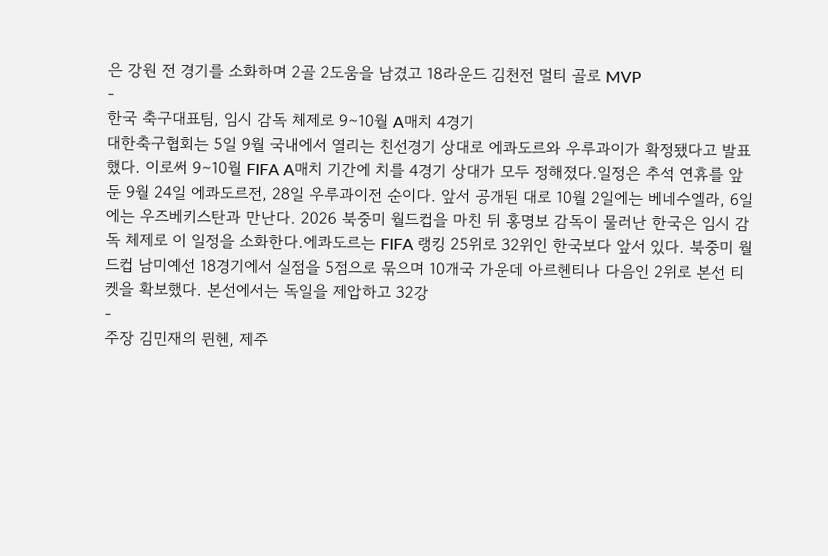은 강원 전 경기를 소화하며 2골 2도움을 남겼고 18라운드 김천전 멀티 골로 MVP
-
한국 축구대표팀, 임시 감독 체제로 9∼10월 A매치 4경기
대한축구협회는 5일 9월 국내에서 열리는 친선경기 상대로 에콰도르와 우루과이가 확정됐다고 발표했다. 이로써 9∼10월 FIFA A매치 기간에 치를 4경기 상대가 모두 정해졌다.일정은 추석 연휴를 앞둔 9월 24일 에콰도르전, 28일 우루과이전 순이다. 앞서 공개된 대로 10월 2일에는 베네수엘라, 6일에는 우즈베키스탄과 만난다. 2026 북중미 월드컵을 마친 뒤 홍명보 감독이 물러난 한국은 임시 감독 체제로 이 일정을 소화한다.에콰도르는 FIFA 랭킹 25위로 32위인 한국보다 앞서 있다. 북중미 월드컵 남미예선 18경기에서 실점을 5점으로 묶으며 10개국 가운데 아르헨티나 다음인 2위로 본선 티켓을 확보했다. 본선에서는 독일을 제압하고 32강
-
주장 김민재의 뮌헨, 제주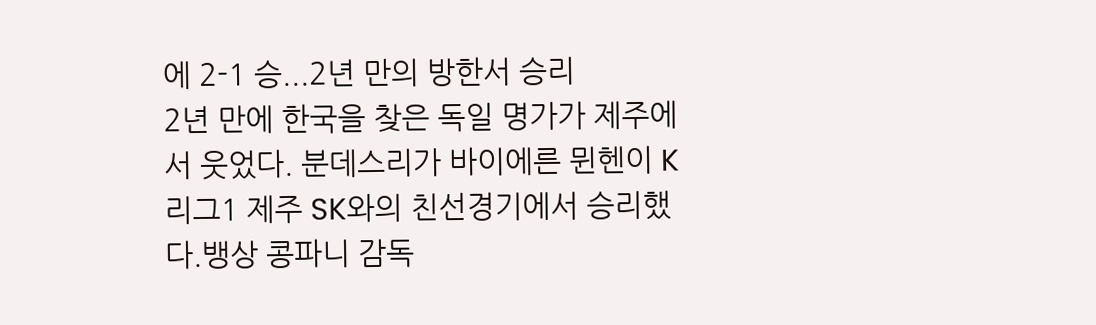에 2-1 승...2년 만의 방한서 승리
2년 만에 한국을 찾은 독일 명가가 제주에서 웃었다. 분데스리가 바이에른 뮌헨이 K리그1 제주 SK와의 친선경기에서 승리했다.뱅상 콩파니 감독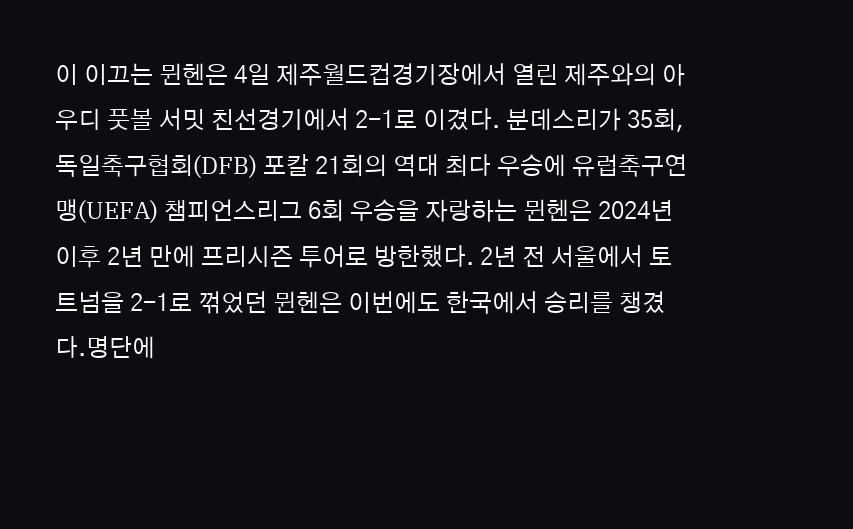이 이끄는 뮌헨은 4일 제주월드컵경기장에서 열린 제주와의 아우디 풋볼 서밋 친선경기에서 2-1로 이겼다. 분데스리가 35회, 독일축구협회(DFB) 포칼 21회의 역대 최다 우승에 유럽축구연맹(UEFA) 챔피언스리그 6회 우승을 자랑하는 뮌헨은 2024년 이후 2년 만에 프리시즌 투어로 방한했다. 2년 전 서울에서 토트넘을 2-1로 꺾었던 뮌헨은 이번에도 한국에서 승리를 챙겼다.명단에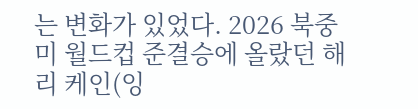는 변화가 있었다. 2026 북중미 월드컵 준결승에 올랐던 해리 케인(잉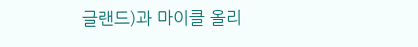글랜드)과 마이클 올리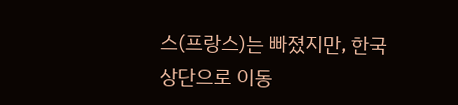스(프랑스)는 빠졌지만, 한국
상단으로 이동